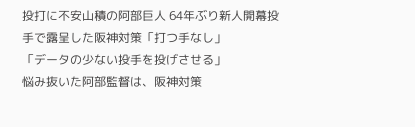投打に不安山積の阿部巨人 64年ぶり新人開幕投手で露呈した阪神対策「打つ手なし」
「データの少ない投手を投げさせる」
悩み抜いた阿部監督は、阪神対策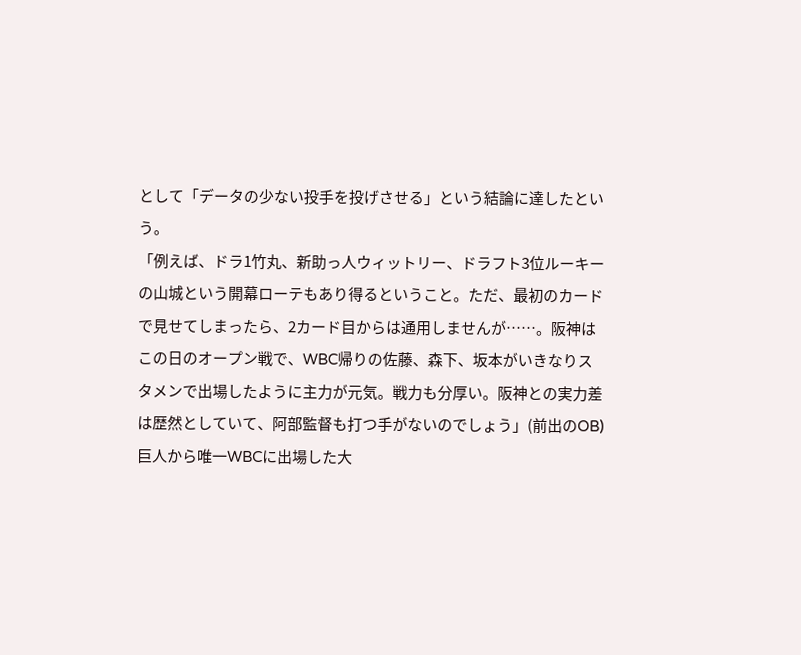として「データの少ない投手を投げさせる」という結論に達したという。
「例えば、ドラ1竹丸、新助っ人ウィットリー、ドラフト3位ルーキーの山城という開幕ローテもあり得るということ。ただ、最初のカードで見せてしまったら、2カード目からは通用しませんが……。阪神はこの日のオープン戦で、WBC帰りの佐藤、森下、坂本がいきなりスタメンで出場したように主力が元気。戦力も分厚い。阪神との実力差は歴然としていて、阿部監督も打つ手がないのでしょう」(前出のOB)
巨人から唯一WBCに出場した大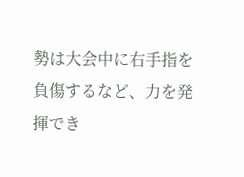勢は大会中に右手指を負傷するなど、力を発揮でき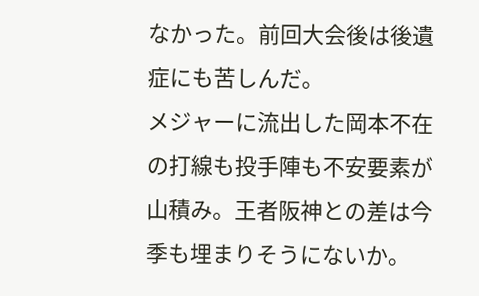なかった。前回大会後は後遺症にも苦しんだ。
メジャーに流出した岡本不在の打線も投手陣も不安要素が山積み。王者阪神との差は今季も埋まりそうにないか。